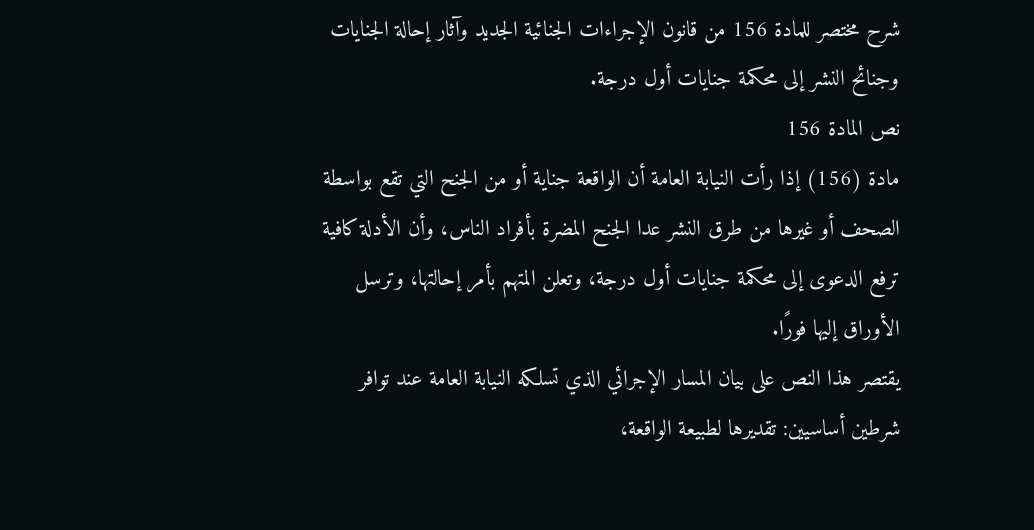شرح مختصر للمادة 156 من قانون الإجراءات الجنائية الجديد وآثار إحالة الجنايات وجنائح النشر إلى محكمة جنايات أول درجة.
نص المادة 156
مادة (156) إذا رأت النيابة العامة أن الواقعة جناية أو من الجنح التي تقع بواسطة الصحف أو غيرها من طرق النشر عدا الجنح المضرة بأفراد الناس، وأن الأدلة كافية ترفع الدعوى إلى محكمة جنايات أول درجة، وتعلن المتهم بأمر إحالتها، وترسل الأوراق إليها فورًا.
يقتصر هذا النص على بيان المسار الإجرائي الذي تسلكه النيابة العامة عند توافر شرطين أساسيين: تقديرها لطبيعة الواقعة،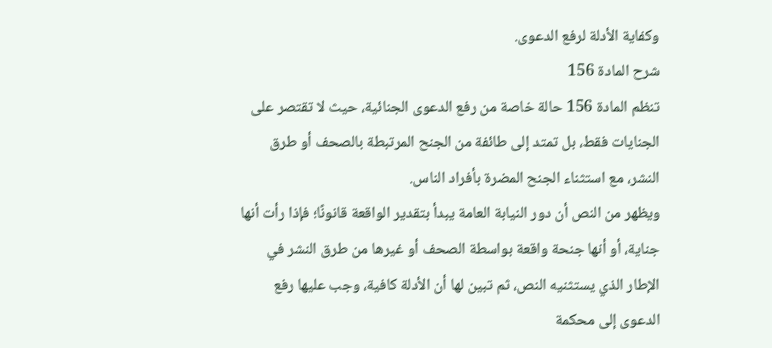وكفاية الأدلة لرفع الدعوى.
شرح المادة 156
تنظم المادة 156 حالة خاصة من رفع الدعوى الجنائية، حيث لا تقتصر على الجنايات فقط، بل تمتد إلى طائفة من الجنح المرتبطة بالصحف أو طرق النشر، مع استثناء الجنح المضرة بأفراد الناس.
ويظهر من النص أن دور النيابة العامة يبدأ بتقدير الواقعة قانونًا؛ فإذا رأت أنها جناية، أو أنها جنحة واقعة بواسطة الصحف أو غيرها من طرق النشر في الإطار الذي يستثنيه النص، ثم تبين لها أن الأدلة كافية، وجب عليها رفع الدعوى إلى محكمة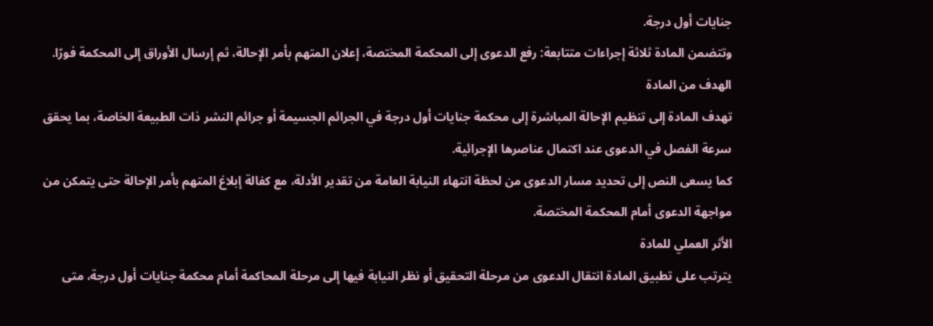جنايات أول درجة.
وتتضمن المادة ثلاثة إجراءات متتابعة: رفع الدعوى إلى المحكمة المختصة، إعلان المتهم بأمر الإحالة، ثم إرسال الأوراق إلى المحكمة فورًا.
الهدف من المادة
تهدف المادة إلى تنظيم الإحالة المباشرة إلى محكمة جنايات أول درجة في الجرائم الجسيمة أو جرائم النشر ذات الطبيعة الخاصة، بما يحقق سرعة الفصل في الدعوى عند اكتمال عناصرها الإجرائية.
كما يسعى النص إلى تحديد مسار الدعوى من لحظة انتهاء النيابة العامة من تقدير الأدلة، مع كفالة إبلاغ المتهم بأمر الإحالة حتى يتمكن من مواجهة الدعوى أمام المحكمة المختصة.
الأثر العملي للمادة
يترتب على تطبيق المادة انتقال الدعوى من مرحلة التحقيق أو نظر النيابة فيها إلى مرحلة المحاكمة أمام محكمة جنايات أول درجة، متى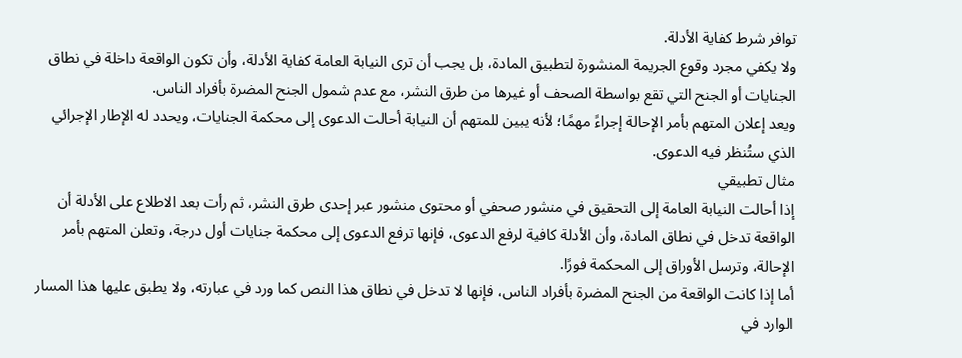توافر شرط كفاية الأدلة.
ولا يكفي مجرد وقوع الجريمة المنشورة لتطبيق المادة، بل يجب أن ترى النيابة العامة كفاية الأدلة، وأن تكون الواقعة داخلة في نطاق الجنايات أو الجنح التي تقع بواسطة الصحف أو غيرها من طرق النشر، مع عدم شمول الجنح المضرة بأفراد الناس.
ويعد إعلان المتهم بأمر الإحالة إجراءً مهمًا؛ لأنه يبين للمتهم أن النيابة أحالت الدعوى إلى محكمة الجنايات، ويحدد له الإطار الإجرائي الذي ستُنظر فيه الدعوى.
مثال تطبيقي
إذا أحالت النيابة العامة إلى التحقيق في منشور صحفي أو محتوى منشور عبر إحدى طرق النشر، ثم رأت بعد الاطلاع على الأدلة أن الواقعة تدخل في نطاق المادة، وأن الأدلة كافية لرفع الدعوى، فإنها ترفع الدعوى إلى محكمة جنايات أول درجة، وتعلن المتهم بأمر الإحالة، وترسل الأوراق إلى المحكمة فورًا.
أما إذا كانت الواقعة من الجنح المضرة بأفراد الناس، فإنها لا تدخل في نطاق هذا النص كما ورد في عبارته، ولا يطبق عليها هذا المسار الوارد في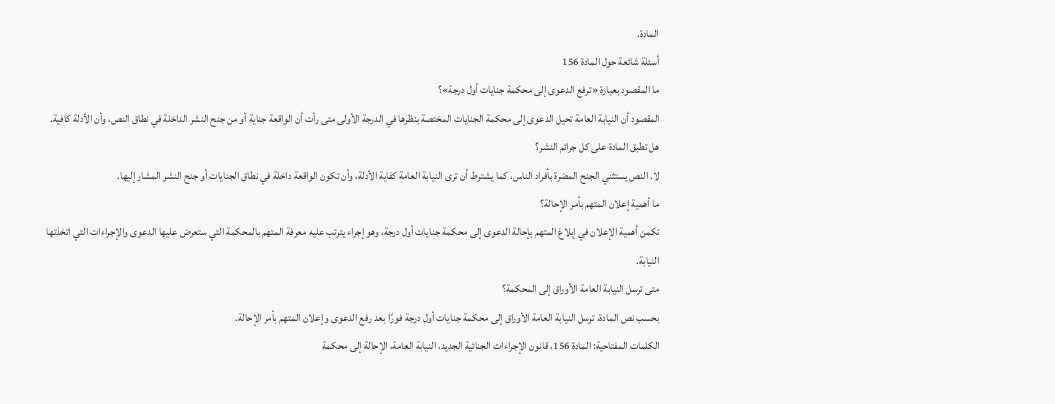المادة.
أسئلة شائعة حول المادة 156
ما المقصود بعبارة «ترفع الدعوى إلى محكمة جنايات أول درجة»؟
المقصود أن النيابة العامة تحيل الدعوى إلى محكمة الجنايات المختصة بنظرها في الدرجة الأولى متى رأت أن الواقعة جناية أو من جنح النشر الداخلة في نطاق النص، وأن الأدلة كافية.
هل تطبق المادة على كل جرائم النشر؟
لا. النص يستثني الجنح المضرة بأفراد الناس، كما يشترط أن ترى النيابة العامة كفاية الأدلة، وأن تكون الواقعة داخلة في نطاق الجنايات أو جنح النشر المشار إليها.
ما أهمية إعلان المتهم بأمر الإحالة؟
تكمن أهمية الإعلان في إبلاغ المتهم بإحالة الدعوى إلى محكمة جنايات أول درجة، وهو إجراء يترتب عليه معرفة المتهم بالمحكمة التي ستعرض عليها الدعوى والإجراءات التي اتخذتها النيابة.
متى ترسل النيابة العامة الأوراق إلى المحكمة؟
بحسب نص المادة، ترسل النيابة العامة الأوراق إلى محكمة جنايات أول درجة فورًا بعد رفع الدعوى وإعلان المتهم بأمر الإحالة.
الكلمات المفتاحية: المادة 156، قانون الإجراءات الجنائية الجديد، النيابة العامة، الإحالة إلى محكمة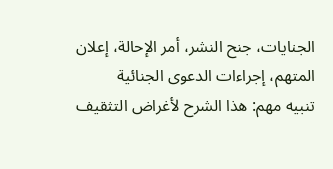الجنايات، جنح النشر، أمر الإحالة، إعلان المتهم، إجراءات الدعوى الجنائية
تنبيه مهم: هذا الشرح لأغراض التثقيف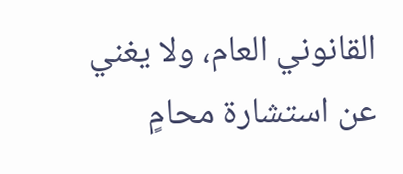القانوني العام، ولا يغني عن استشارة محامٍ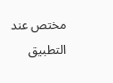مختص عند التطبيق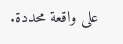على واقعة محددة.